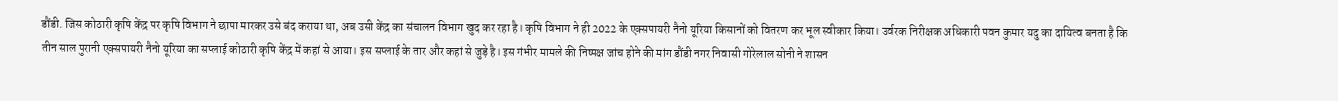डौंडी. जिस कोठारी कृषि केंद्र पर कृषि विभाग ने छापा मारकर उसे बंद कराया था, अब उसी केंद्र का संचालन विभाग खुद कर रहा है। कृषि विभाग ने ही 2022 के एक्सपायरी नैनो यूरिया किसानों को वितरण कर भूल स्वीकार किया। उर्वरक निरीक्षक अधिकारी पवन कुमार यदु का दायित्व बनता है कि तीन साल पुरानी एक्सपायरी नैनो यूरिया का सप्लाई कोठारी कृषि केंद्र में कहां से आया। इस सप्लाई के तार और कहां से जुड़े है। इस गंभीर मामले की निष्पक्ष जांच होने की मांग डौंडी नगर निवासी गोरेलाल सोनी ने शासन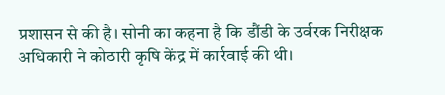प्रशासन से की है। सोनी का कहना है कि डौंडी के उर्वरक निरीक्षक अधिकारी ने कोठारी कृषि केंद्र में कार्रवाई की थी।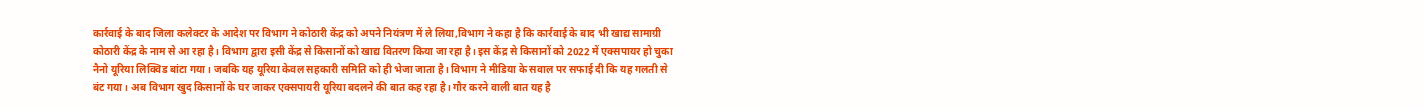कार्रवाई के बाद जिला कलेक्टर के आदेश पर विभाग ने कोठारी केंद्र को अपने नियंत्रण में ले लिया,विभाग ने कहा है कि कार्रवाई के बाद भी खाद्य सामाग्री कोठारी केंद्र के नाम से आ रहा है। विभाग द्वारा इसी केंद्र से किसानों को खाद्य वितरण किया जा रहा है। इस केंद्र से किसानों को 2022 में एक्सपायर हो चुका नैनो यूरिया लिक्विड बांटा गया। जबकि यह यूरिया केवल सहकारी समिति को ही भेजा जाता है। विभाग ने मीडिया के सवाल पर सफाई दी कि यह गलती से बंट गया। अब विभाग खुद किसानों के घर जाकर एक्सपायरी यूरिया बदलने की बात कह रहा है। गौर करने वाली बात यह है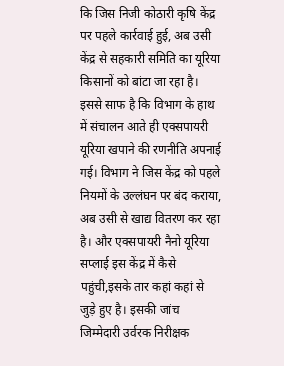कि जिस निजी कोठारी कृषि केंद्र पर पहले कार्रवाई हुई, अब उसी केंद्र से सहकारी समिति का यूरिया किसानों को बांटा जा रहा है। इससे साफ है कि विभाग के हाथ में संचालन आते ही एक्सपायरी यूरिया खपाने की रणनीति अपनाई गई। विभाग ने जिस केंद्र को पहले नियमों के उल्लंघन पर बंद कराया, अब उसी से खाद्य वितरण कर रहा है। और एक्सपायरी नैनो यूरिया सप्लाई इस केंद्र में कैसे पहुंची,इसके तार कहां कहां से जुड़े हुए है। इसकी जांच जिम्मेदारी उर्वरक निरीक्षक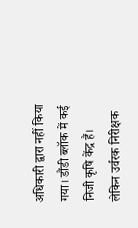अधिकारी द्वारा नहीं किया गया। डौंडी ब्लॉक में कई निजी कृषि केंद्र हैं। लेकिन उर्वरक निरीक्षक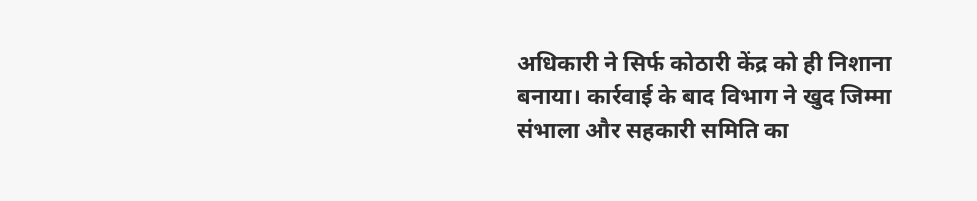अधिकारी ने सिर्फ कोठारी केंद्र को ही निशाना बनाया। कार्रवाई के बाद विभाग ने खुद जिम्मा संभाला और सहकारी समिति का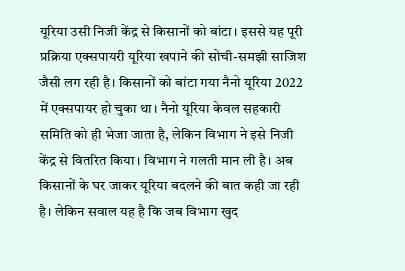यूरिया उसी निजी केंद्र से किसानों को बांटा। इससे यह पूरी प्रक्रिया एक्सपायरी यूरिया खपाने की सोची-समझी साजिश जैसी लग रही है। किसानों को बांटा गया नैनो यूरिया 2022 में एक्सपायर हो चुका था। नैनो यूरिया केवल सहकारी समिति को ही भेजा जाता है, लेकिन विभाग ने इसे निजी केंद्र से वितरित किया। विभाग ने गलती मान ली है। अब किसानों के घर जाकर यूरिया बदलने की बात कही जा रही है। लेकिन सवाल यह है कि जब विभाग खुद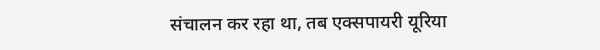संचालन कर रहा था, तब एक्सपायरी यूरिया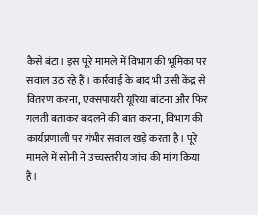कैसे बंटा। इस पूरे मामले में विभाग की भूमिका पर सवाल उठ रहे हैं। कार्रवाई के बाद भी उसी केंद्र से वितरण करना, एक्सपायरी यूरिया बांटना और फिर गलती बताकर बदलने की बात करना, विभाग की कार्यप्रणाली पर गंभीर सवाल खड़े करता है। पूरे मामले में सोनी ने उच्चस्तरीय जांच की मांग किया है।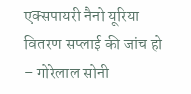एक्सपायरी नैनो यूरिया वितरण सप्लाई की जांच हो – गोरेलाल सोनी